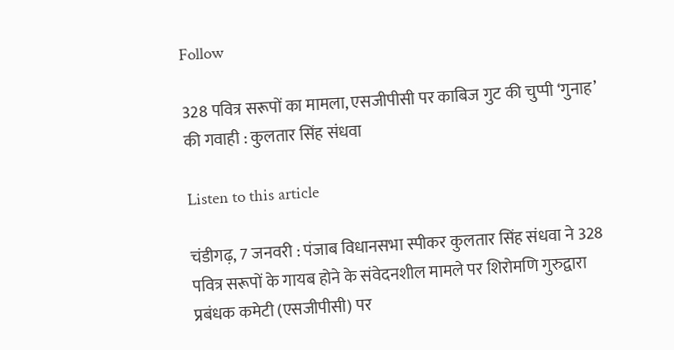Follow

328 पवित्र सरूपों का मामला, एसजीपीसी पर काबिज गुट की चुप्पी ‘गुनाह’ की गवाही : कुलतार सिंह संधवा

Listen to this article

चंडीगढ़, 7 जनवरी : पंजाब विधानसभा स्पीकर कुलतार सिंह संधवा ने 328 पवित्र सरूपों के गायब होने के संवेदनशील मामले पर शिरोमणि गुरुद्वारा प्रबंधक कमेटी (एसजीपीसी) पर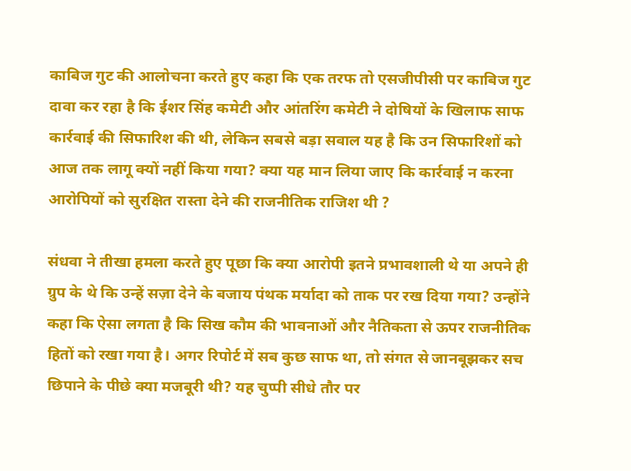काबिज गुट की आलोचना करते हुए कहा कि एक तरफ तो एसजीपीसी पर काबिज गुट दावा कर रहा है कि ईशर सिंह कमेटी और आंतरिंग कमेटी ने दोषियों के खिलाफ साफ कार्रवाई की सिफारिश की थी, लेकिन सबसे बड़ा सवाल यह है कि उन सिफारिशों को आज तक लागू क्यों नहीं किया गया? क्या यह मान लिया जाए कि कार्रवाई न करना आरोपियों को सुरक्षित रास्ता देने की राजनीतिक राजिश थी ?

संधवा ने तीखा हमला करते हुए पूछा कि क्या आरोपी इतने प्रभावशाली थे या अपने ही ग्रुप के थे कि उन्हें सज़ा देने के बजाय पंथक मर्यादा को ताक पर रख दिया गया? उन्होंने कहा कि ऐसा लगता है कि सिख कौम की भावनाओं और नैतिकता से ऊपर राजनीतिक हितों को रखा गया है। अगर रिपोर्ट में सब कुछ साफ था, तो संगत से जानबूझकर सच छिपाने के पीछे क्या मजबूरी थी? यह चुप्पी सीधे तौर पर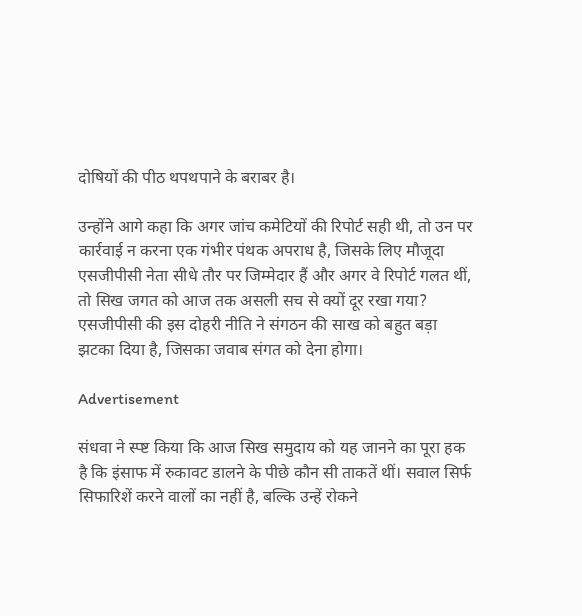दोषियों की पीठ थपथपाने के बराबर है।

उन्होंने आगे कहा कि अगर जांच कमेटियों की रिपोर्ट सही थी, तो उन पर कार्रवाई न करना एक गंभीर पंथक अपराध है, जिसके लिए मौजूदा एसजीपीसी नेता सीधे तौर पर जिम्मेदार हैं और अगर वे रिपोर्ट गलत थीं, तो सिख जगत को आज तक असली सच से क्यों दूर रखा गया? एसजीपीसी की इस दोहरी नीति ने संगठन की साख को बहुत बड़ा झटका दिया है, जिसका जवाब संगत को देना होगा।

Advertisement

संधवा ने स्प्ष्ट किया कि आज सिख समुदाय को यह जानने का पूरा हक है कि इंसाफ में रुकावट डालने के पीछे कौन सी ताकतें थीं। सवाल सिर्फ सिफारिशें करने वालों का नहीं है, बल्कि उन्हें रोकने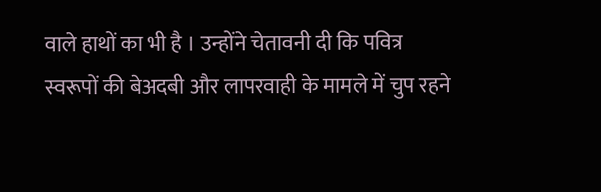वाले हाथों का भी है । उन्होंने चेतावनी दी कि पवित्र स्वरूपों की बेअदबी और लापरवाही के मामले में चुप रहने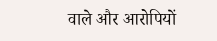वाले और आरोपियों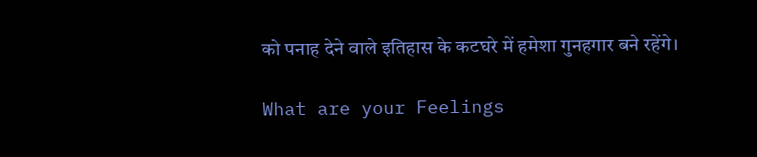को पनाह देने वाले इतिहास के कटघरे में हमेशा गुनहगार बने रहेंगे।

What are your Feelings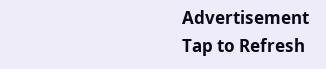Advertisement
Tap to Refresh